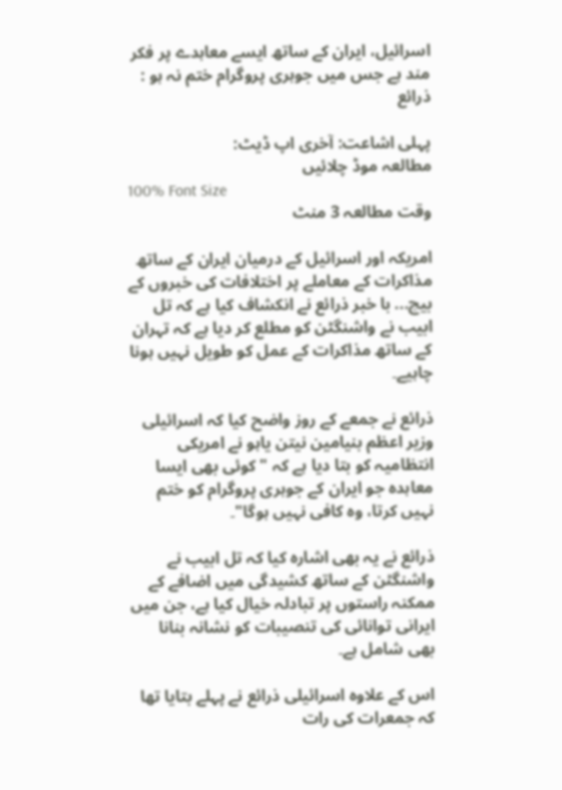اسرائیل، ایران کے ساتھ ایسے معاہدے پر فکر مند ہے جس میں جوہری پروگرام ختم نہ ہو : ذرائع

پہلی اشاعت: آخری اپ ڈیٹ:
مطالعہ موڈ چلائیں
100% Font Size
وقت مطالعہ 3 منٹ

امریکہ اور اسرائیل کے درمیان ایران کے ساتھ مذاکرات کے معاملے پر اختلافات کی خبروں کے بیچ... با خبر ذرائع نے انکشاف کیا ہے کہ تل ابیب نے واشنگٹن کو مطلع کر دیا ہے کہ تہران کے ساتھ مذاکرات کے عمل کو طویل نہیں ہونا چاہیے۔

ذرائع نے جمعے کے روز واضح کیا کہ اسرائیلی وزیر اعظم بنیامین نیتن یاہو نے امریکی انتظامیہ کو بتا دیا ہے کہ "کوئی بھی ایسا معاہدہ جو ایران کے جوہری پروگرام کو ختم نہیں کرتا، وہ کافی نہیں ہوگا"۔

ذرائع نے یہ بھی اشارہ کیا کہ تل ابیب نے واشنگٹن کے ساتھ کشیدگی میں اضافے کے ممکنہ راستوں پر تبادلہ خیال کیا ہے، جن میں ایرانی توانائی کی تنصیبات کو نشانہ بنانا بھی شامل ہے۔

اس کے علاوہ اسرائیلی ذرائع نے پہلے بتایا تھا کہ جمعرات کی رات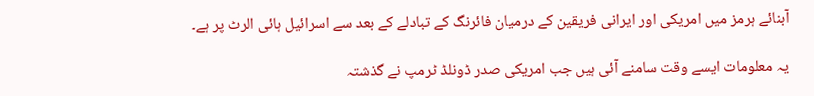آبنائے ہرمز میں امریکی اور ایرانی فریقین کے درمیان فائرنگ کے تبادلے کے بعد سے اسرائیل ہائی الرٹ پر ہے۔

یہ معلومات ایسے وقت سامنے آئی ہیں جب امریکی صدر ڈونلڈ ٹرمپ نے گذشتہ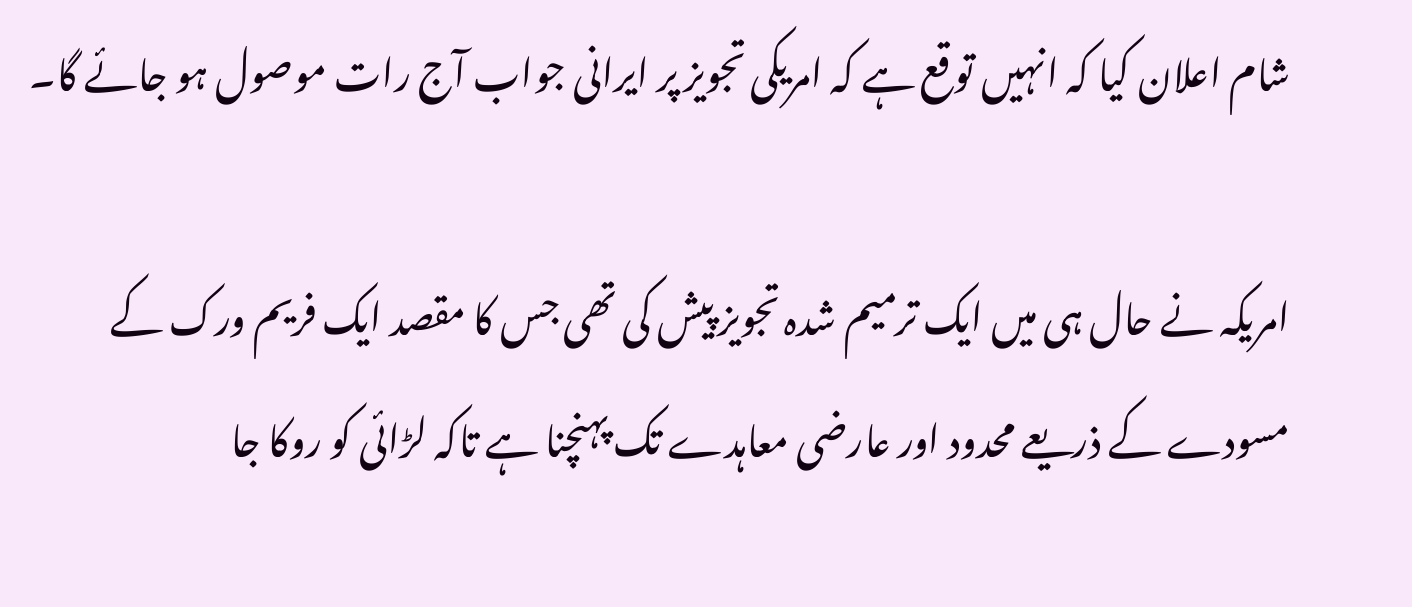شام اعلان کیا کہ انہیں توقع ہے کہ امریکی تجویز پر ایرانی جواب آج رات موصول ہو جائے گا۔

امریکہ نے حال ہی میں ایک ترمیم شدہ تجویز پیش کی تھی جس کا مقصد ایک فریم ورک کے مسودے کے ذریعے محدود اور عارضی معاہدے تک پہنچنا ہے تاکہ لڑائی کو روکا جا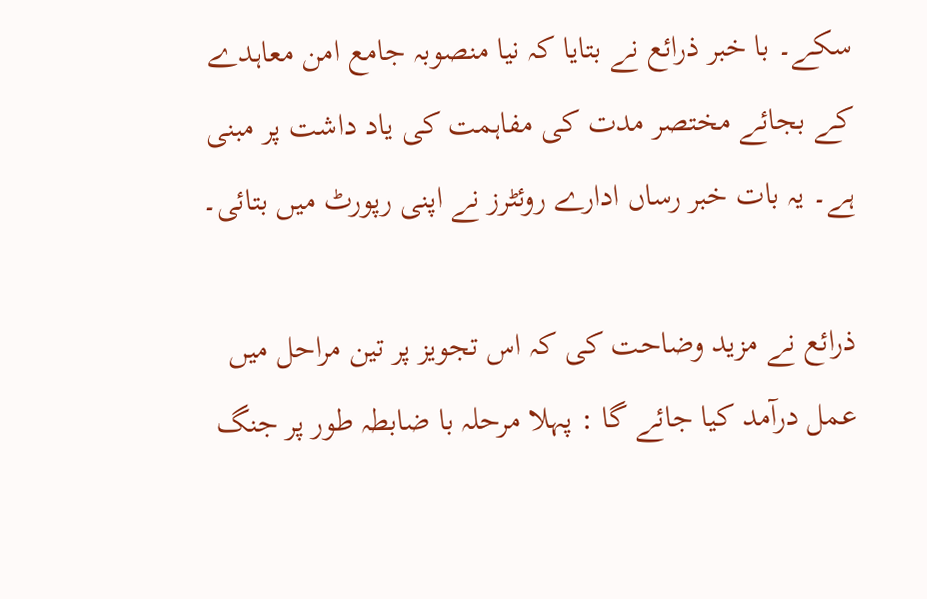سکے۔ با خبر ذرائع نے بتایا کہ نیا منصوبہ جامع امن معاہدے کے بجائے مختصر مدت کی مفاہمت کی یاد داشت پر مبنی ہے۔ یہ بات خبر رساں ادارے روئٹرز نے اپنی رپورٹ میں بتائی۔

ذرائع نے مزید وضاحت کی کہ اس تجویز پر تین مراحل میں عمل درآمد کیا جائے گا : پہلا مرحلہ با ضابطہ طور پر جنگ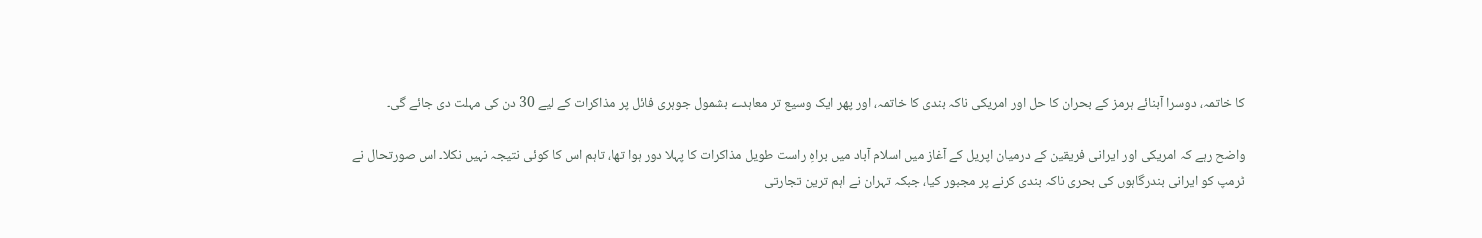کا خاتمہ، دوسرا آبنائے ہرمز کے بحران کا حل اور امریکی ناکہ بندی کا خاتمہ، اور پھر ایک وسیع تر معاہدے بشمول جوہری فائل پر مذاکرات کے لیے 30 دن کی مہلت دی جائے گی۔

واضح رہے کہ امریکی اور ایرانی فریقین کے درمیان اپریل کے آغاز میں اسلام آباد میں براہِ راست طویل مذاکرات کا پہلا دور ہوا تھا، تاہم اس کا کوئی نتیجہ نہیں نکلا۔ اس صورتحال نے ٹرمپ کو ایرانی بندرگاہوں کی بحری ناکہ بندی کرنے پر مجبور کیا، جبکہ تہران نے اہم ترین تجارتی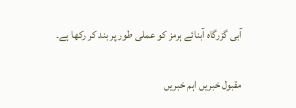آبی گزرگاہ آبنائے ہرمز کو عملی طور پر بند کر رکھا ہے۔

مقبول خبریں اہم خبریں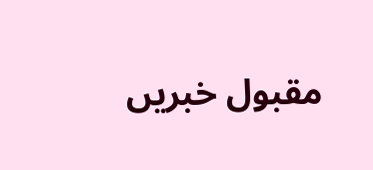مقبول خبریں